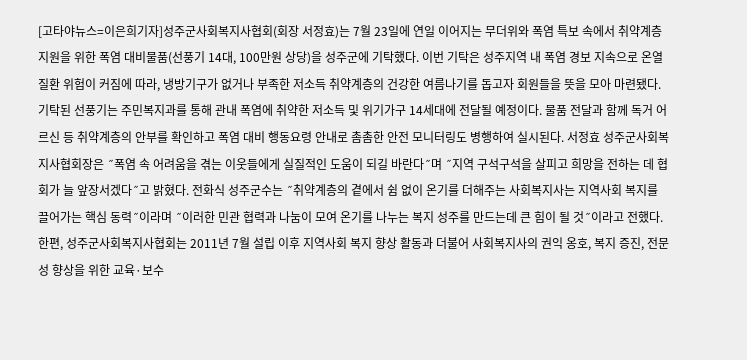[고타야뉴스=이은희기자]성주군사회복지사협회(회장 서정효)는 7월 23일에 연일 이어지는 무더위와 폭염 특보 속에서 취약계층 지원을 위한 폭염 대비물품(선풍기 14대, 100만원 상당)을 성주군에 기탁했다. 이번 기탁은 성주지역 내 폭염 경보 지속으로 온열질환 위험이 커짐에 따라, 냉방기구가 없거나 부족한 저소득 취약계층의 건강한 여름나기를 돕고자 회원들을 뜻을 모아 마련됐다. 기탁된 선풍기는 주민복지과를 통해 관내 폭염에 취약한 저소득 및 위기가구 14세대에 전달될 예정이다. 물품 전달과 함께 독거 어르신 등 취약계층의 안부를 확인하고 폭염 대비 행동요령 안내로 촘촘한 안전 모니터링도 병행하여 실시된다. 서정효 성주군사회복지사협회장은 ˝폭염 속 어려움을 겪는 이웃들에게 실질적인 도움이 되길 바란다˝며 ˝지역 구석구석을 살피고 희망을 전하는 데 협회가 늘 앞장서겠다˝고 밝혔다. 전화식 성주군수는 ˝취약계층의 곁에서 쉼 없이 온기를 더해주는 사회복지사는 지역사회 복지를 끌어가는 핵심 동력˝이라며 ˝이러한 민관 협력과 나눔이 모여 온기를 나누는 복지 성주를 만드는데 큰 힘이 될 것˝이라고 전했다. 한편, 성주군사회복지사협회는 2011년 7월 설립 이후 지역사회 복지 향상 활동과 더불어 사회복지사의 권익 옹호, 복지 증진, 전문성 향상을 위한 교육·보수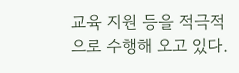교육 지원 등을 적극적으로 수행해 오고 있다.